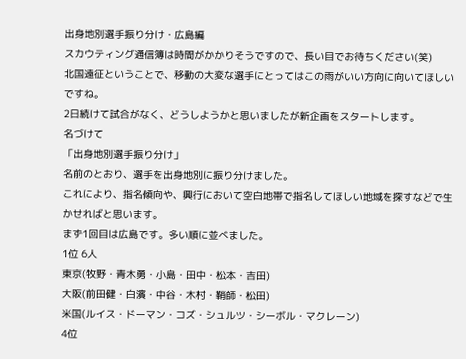出身地別選手振り分け・広島編
スカウティング通信簿は時間がかかりそうですので、長い目でお待ちください(笑)
北国遠征ということで、移動の大変な選手にとってはこの雨がいい方向に向いてほしいですね。
2日続けて試合がなく、どうしようかと思いましたが新企画をスタートします。
名づけて
「出身地別選手振り分け」
名前のとおり、選手を出身地別に振り分けました。
これにより、指名傾向や、興行において空白地帯で指名してほしい地域を探すなどで生かせればと思います。
まず1回目は広島です。多い順に並べました。
1位 6人
東京(牧野・青木勇・小島・田中・松本・吉田)
大阪(前田健・白濱・中谷・木村・鞘師・松田)
米国(ルイス・ドーマン・コズ・シュルツ・シーボル・マクレーン)
4位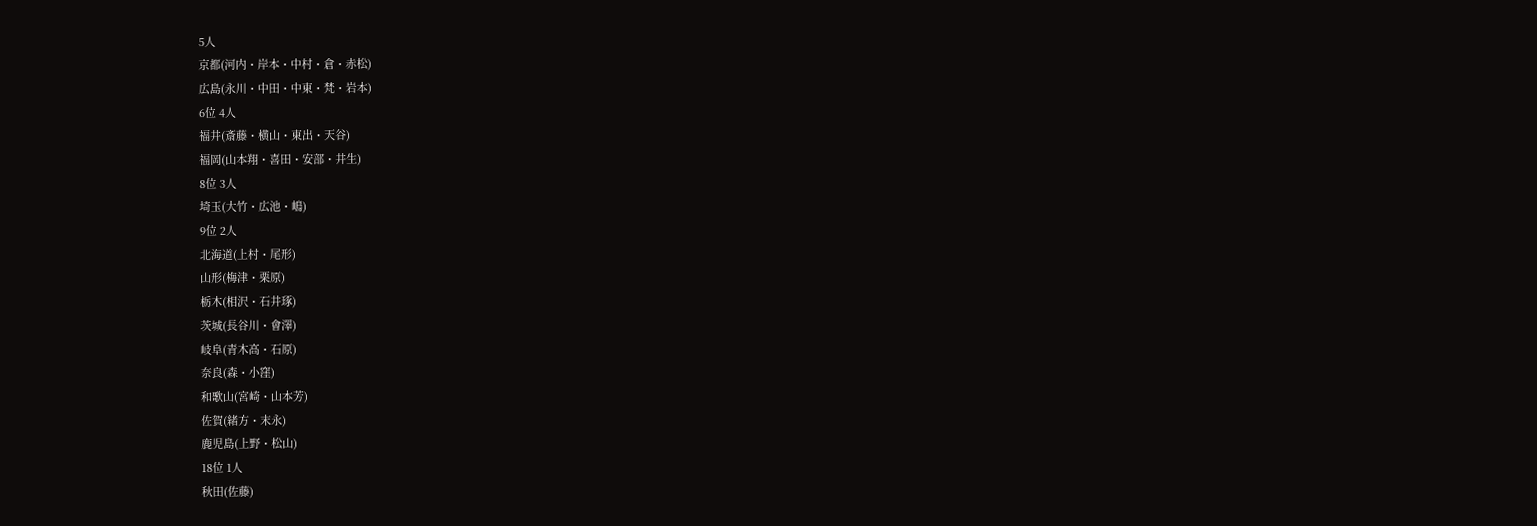5人
京都(河内・岸本・中村・倉・赤松)
広島(永川・中田・中東・梵・岩本)
6位 4人
福井(斎藤・横山・東出・天谷)
福岡(山本翔・喜田・安部・井生)
8位 3人
埼玉(大竹・広池・嶋)
9位 2人
北海道(上村・尾形)
山形(梅津・栗原)
栃木(相沢・石井琢)
茨城(長谷川・會澤)
岐阜(青木高・石原)
奈良(森・小窪)
和歌山(宮崎・山本芳)
佐賀(緒方・末永)
鹿児島(上野・松山)
18位 1人
秋田(佐藤)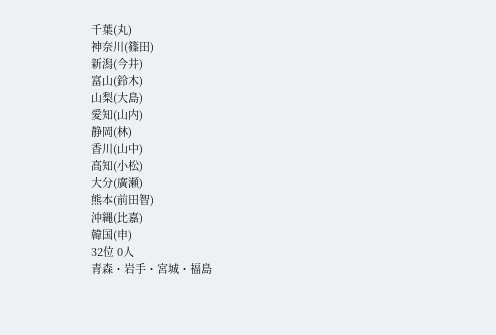千葉(丸)
神奈川(篠田)
新潟(今井)
富山(鈴木)
山梨(大島)
愛知(山内)
静岡(林)
香川(山中)
高知(小松)
大分(廣瀬)
熊本(前田智)
沖縄(比嘉)
韓国(申)
32位 0人
青森・岩手・宮城・福島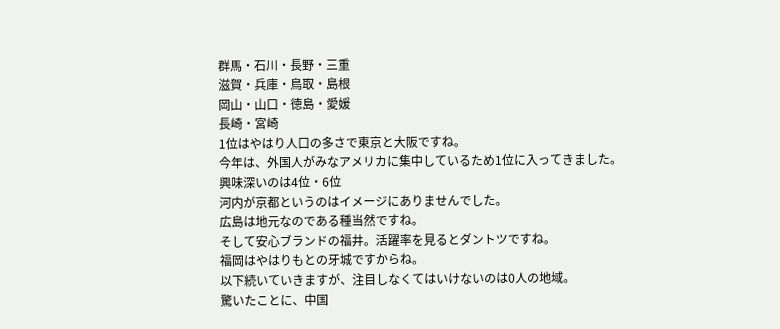群馬・石川・長野・三重
滋賀・兵庫・鳥取・島根
岡山・山口・徳島・愛媛
長崎・宮崎
1位はやはり人口の多さで東京と大阪ですね。
今年は、外国人がみなアメリカに集中しているため1位に入ってきました。
興味深いのは4位・6位
河内が京都というのはイメージにありませんでした。
広島は地元なのである種当然ですね。
そして安心ブランドの福井。活躍率を見るとダントツですね。
福岡はやはりもとの牙城ですからね。
以下続いていきますが、注目しなくてはいけないのは0人の地域。
驚いたことに、中国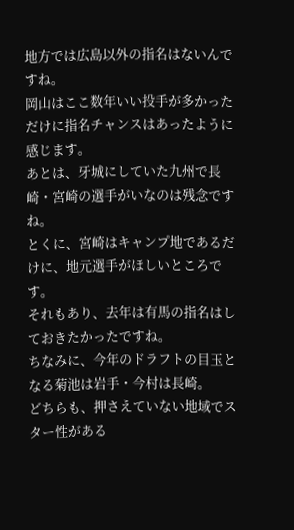地方では広島以外の指名はないんですね。
岡山はここ数年いい投手が多かっただけに指名チャンスはあったように感じます。
あとは、牙城にしていた九州で長崎・宮崎の選手がいなのは残念ですね。
とくに、宮崎はキャンプ地であるだけに、地元選手がほしいところです。
それもあり、去年は有馬の指名はしておきたかったですね。
ちなみに、今年のドラフトの目玉となる菊池は岩手・今村は長崎。
どちらも、押さえていない地域でスター性がある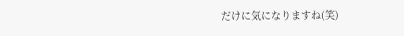だけに気になりますね(笑)